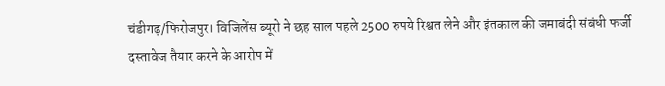चंडीगढ़/फिरोजपुर। विजिलेंस ब्यूरो ने छह साल पहले 2500 रुपये रिश्वत लेने और इंतकाल की जमाबंदी संबंधी फर्जी दस्तावेज तैयार करने के आरोप में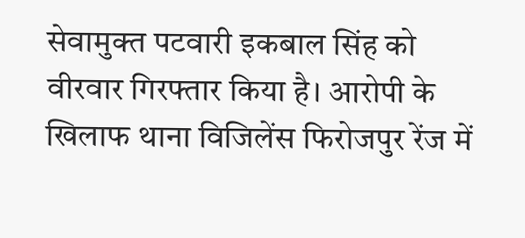सेवामुक्त पटवारी इकबाल सिंह को वीरवार गिरफ्तार किया है। आरोपी के खिलाफ थाना विजिलेंस फिरोजपुर रेंज में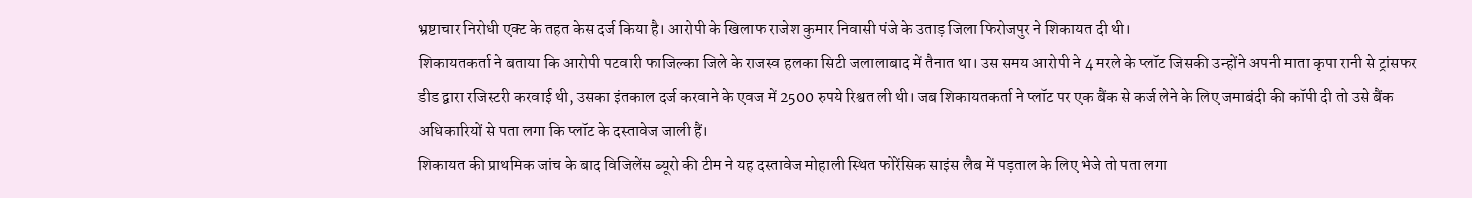भ्रष्टाचार निरोधी एक्ट के तहत केस दर्ज किया है। आरोपी के खिलाफ राजेश कुमार निवासी पंजे के उताड़ जिला फिरोजपुर ने शिकायत दी थी।
शिकायतकर्ता ने बताया कि आरोपी पटवारी फाजिल्का जिले के राजस्व हलका सिटी जलालाबाद में तैनात था। उस समय आरोपी ने 4 मरले के प्लॉट जिसकी उन्होंने अपनी माता कृपा रानी से ट्रांसफर डीड द्वारा रजिस्टरी करवाई थी, उसका इंतकाल दर्ज करवाने के एवज में 2500 रुपये रिश्वत ली थी। जब शिकायतकर्ता ने प्लॉट पर एक बैंक से कर्ज लेने के लिए जमाबंदी की कॉपी दी तो उसे बैंक अधिकारियों से पता लगा कि प्लॉट के दस्तावेज जाली हैं।
शिकायत की प्राथमिक जांच के बाद विजिलेंस ब्यूरो की टीम ने यह दस्तावेज मोहाली स्थित फोरेंसिक साइंस लैब में पड़ताल के लिए भेजे तो पता लगा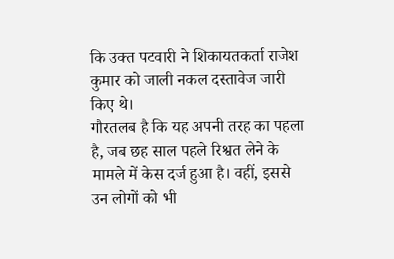कि उक्त पटवारी ने शिकायतकर्ता राजेश कुमार को जाली नकल दस्तावेज जारी किए थे।
गौरतलब है कि यह अपनी तरह का पहला है, जब छह साल पहले रिश्वत लेने के मामले में केस दर्ज हुआ है। वहीं, इससे उन लोगों को भी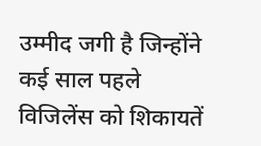उम्मीद जगी है जिन्होंने कई साल पहले विजिलेंस को शिकायतें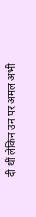दी थीं लेकिन उन पर अमल अभी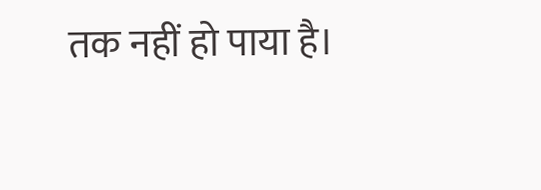तक नहीं हो पाया है।